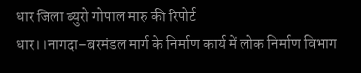धार जिला ब्युरो गोपाल मारु की रिपोर्ट
धार।।नागदा–बरमंडल मार्ग के निर्माण कार्य में लोक निर्माण विभाग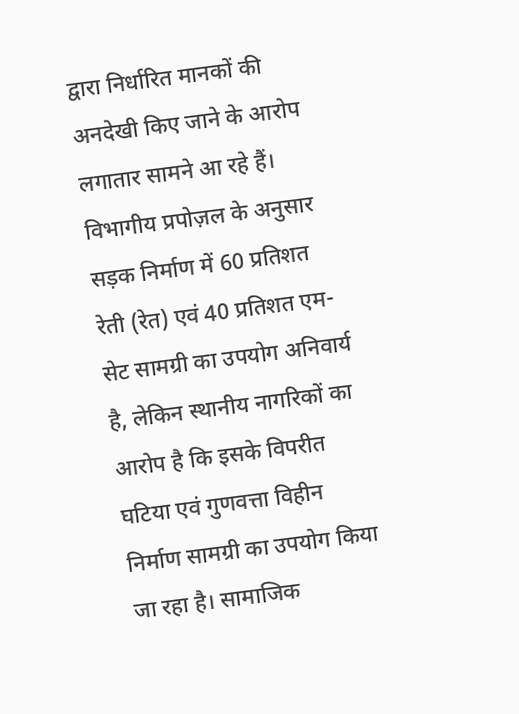द्वारा निर्धारित मानकों की अनदेखी किए जाने के आरोप लगातार सामने आ रहे हैं। विभागीय प्रपोज़ल के अनुसार सड़क निर्माण में 60 प्रतिशत रेती (रेत) एवं 40 प्रतिशत एम-सेट सामग्री का उपयोग अनिवार्य है, लेकिन स्थानीय नागरिकों का आरोप है कि इसके विपरीत घटिया एवं गुणवत्ता विहीन निर्माण सामग्री का उपयोग किया जा रहा है। सामाजिक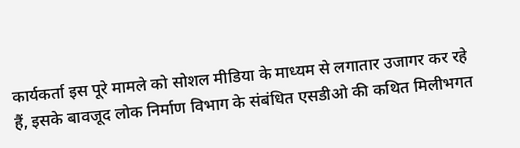कार्यकर्ता इस पूरे मामले को सोशल मीडिया के माध्यम से लगातार उजागर कर रहे हैं, इसके बावजूद लोक निर्माण विभाग के संबंधित एसडीओ की कथित मिलीभगत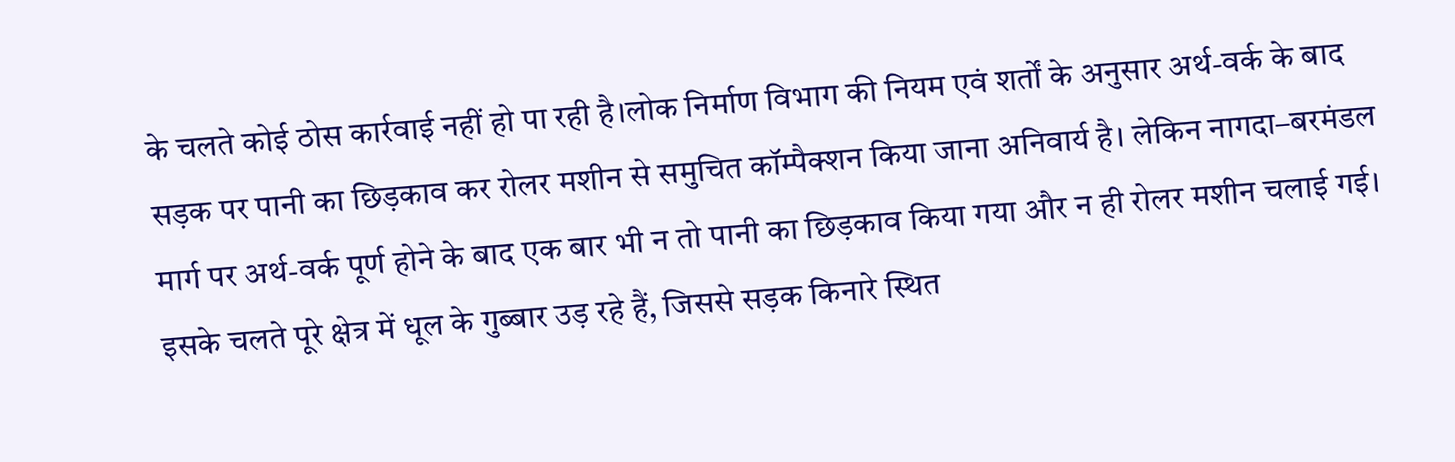के चलते कोई ठोस कार्रवाई नहीं हो पा रही है।लोक निर्माण विभाग की नियम एवं शर्तों के अनुसार अर्थ-वर्क के बाद सड़क पर पानी का छिड़काव कर रोलर मशीन से समुचित कॉम्पैक्शन किया जाना अनिवार्य है। लेकिन नागदा–बरमंडल मार्ग पर अर्थ-वर्क पूर्ण होने के बाद एक बार भी न तो पानी का छिड़काव किया गया और न ही रोलर मशीन चलाई गई। इसके चलते पूरे क्षेत्र में धूल के गुब्बार उड़ रहे हैं, जिससे सड़क किनारे स्थित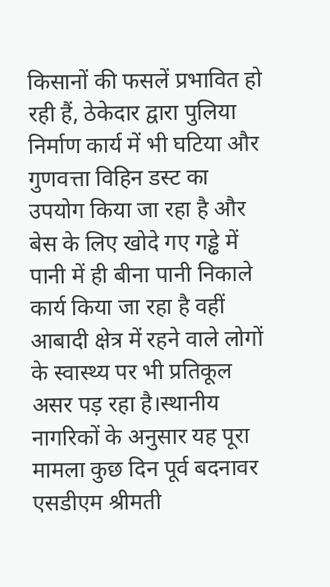किसानों की फसलें प्रभावित हो रही हैं, ठेकेदार द्वारा पुलिया निर्माण कार्य में भी घटिया और गुणवत्ता विहिन डस्ट का उपयोग किया जा रहा है और बेस के लिए खोदे गए गड्ढे में पानी में ही बीना पानी निकाले कार्य किया जा रहा है वहीं आबादी क्षेत्र में रहने वाले लोगों के स्वास्थ्य पर भी प्रतिकूल असर पड़ रहा है।स्थानीय नागरिकों के अनुसार यह पूरा मामला कुछ दिन पूर्व बदनावर एसडीएम श्रीमती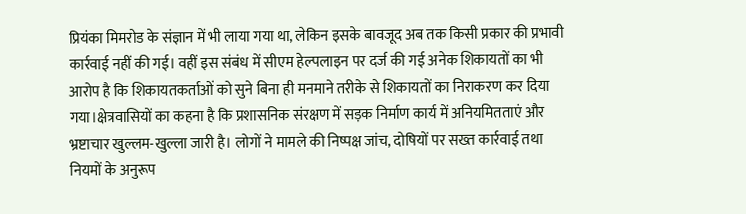प्रियंका मिमरोड के संज्ञान में भी लाया गया था, लेकिन इसके बावजूद अब तक किसी प्रकार की प्रभावी कार्रवाई नहीं की गई। वहीं इस संबंध में सीएम हेल्पलाइन पर दर्ज की गई अनेक शिकायतों का भी आरोप है कि शिकायतकर्ताओं को सुने बिना ही मनमाने तरीके से शिकायतों का निराकरण कर दिया गया।क्षेत्रवासियों का कहना है कि प्रशासनिक संरक्षण में सड़क निर्माण कार्य में अनियमितताएं और भ्रष्टाचार खुल्लम-खुल्ला जारी है। लोगों ने मामले की निष्पक्ष जांच, दोषियों पर सख्त कार्रवाई तथा नियमों के अनुरूप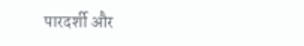पारदर्शी और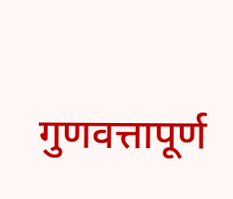गुणवत्तापूर्ण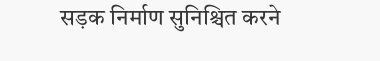सड़क निर्माण सुनिश्चित करने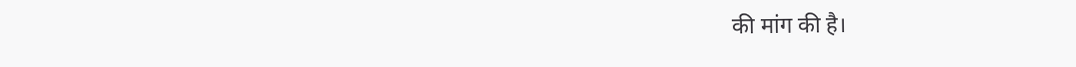की मांग की है।